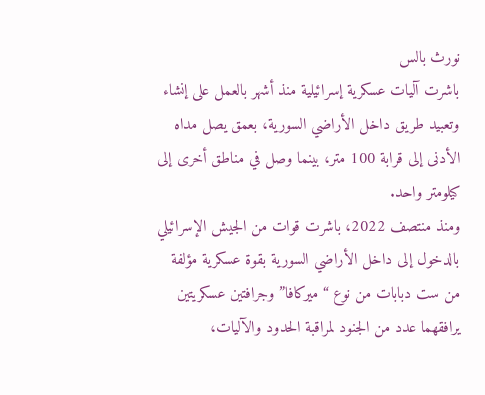نورث بالس
باشرت آليات عسكرية إسرائيلية منذ أشهر بالعمل على إنشاء وتعبيد طريق داخل الأراضي السورية، بعمق يصل مداه الأدنى إلى قرابة 100 متر، بينما وصل في مناطق أخرى إلى كيلومتر واحد.
ومنذ منتصف 2022، باشرت قوات من الجيش الإسرائيلي بالدخول إلى داخل الأراضي السورية بقوة عسكرية مؤلفة من ست دبابات من نوع “ميركافا” وجرافتين عسكريتين يرافقهما عدد من الجنود لمراقبة الحدود والآليات،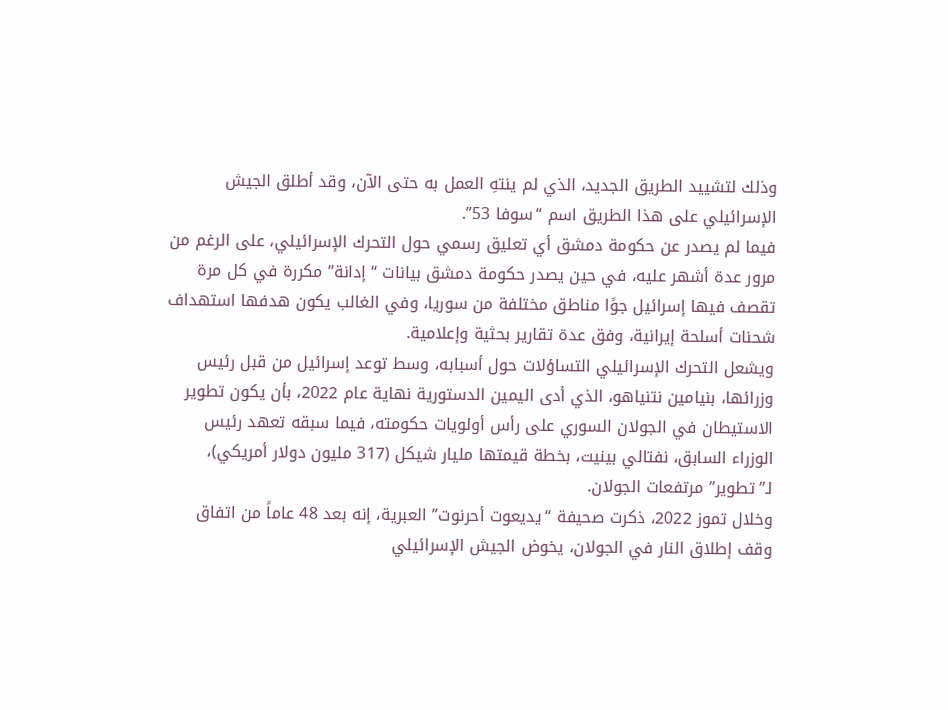وذلك لتشييد الطريق الجديد، الذي لم ينتهِ العمل به حتى الآن، وقد أطلق الجيش الإسرائيلي على هذا الطريق اسم “سوفا 53”.
فيما لم يصدر عن حكومة دمشق أي تعليق رسمي حول التحرك الإسرائيلي، على الرغم من مرور عدة أشهر عليه، في حين يصدر حكومة دمشق بيانات “إدانة” مكررة في كل مرة تقصف فيها إسرائيل جوًا مناطق مختلفة من سوريا، وفي الغالب يكون هدفها استهداف شحنات أسلحة إيرانية، وفق عدة تقارير بحثية وإعلامية.
ويشعل التحرك الإسرائيلي التساؤلات حول أسبابه، وسط توعد إسرائيل من قبل رئيس وزرائها، بنيامين نتنياهو، الذي أدى اليمين الدستورية نهاية عام 2022، بأن يكون تطوير الاستيطان في الجولان السوري على رأس أولويات حكومته، فيما سبقه تعهد رئيس الوزراء السابق، نفتالي بينيت، بخطة قيمتها مليار شيكل (317 مليون دولار أمريكي)، لـ”تطوير” مرتفعات الجولان.
وخلال تموز 2022، ذكرت صحيفة “يديعوت أحرنوت” العبرية، إنه بعد 48 عاماً من اتفاق وقف إطلاق النار في الجولان، يخوض الجيش الإسرائيلي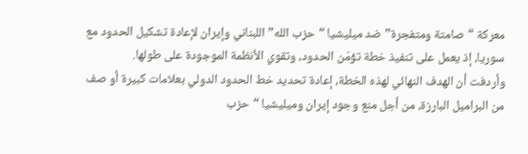معركة “صامتة ومتفجرة” ضد ميليشيا “حزب الله” اللبناني وإيران لإعادة تشكيل الحدود مع سوريا، إذ يعمل على تنفيذ خطة تؤمّن الحدود، وتقوي الأنظمة الموجودة على طولها.
وأردفت أن الهدف النهائي لهذه الخطة، إعادة تحديد خط الحدود الدولي بعلامات كبيرة أو صف من البراميل البارزة، من أجل منع وجود إيران وميليشيا “حزب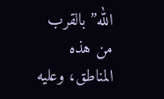الله” بالقرب من هذه المناطق، وعليه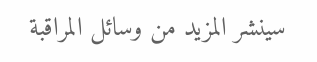سينشر المزيد من وسائل المراقبة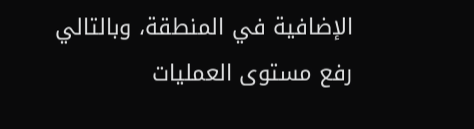الإضافية في المنطقة، وبالتالي رفع مستوى العمليات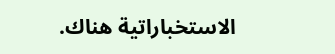الاستخباراتية هناك.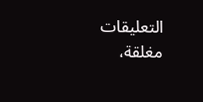التعليقات مغلقة،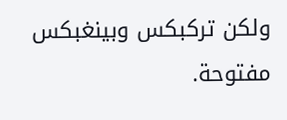ولكن تركبكس وبينغبكس مفتوحة.